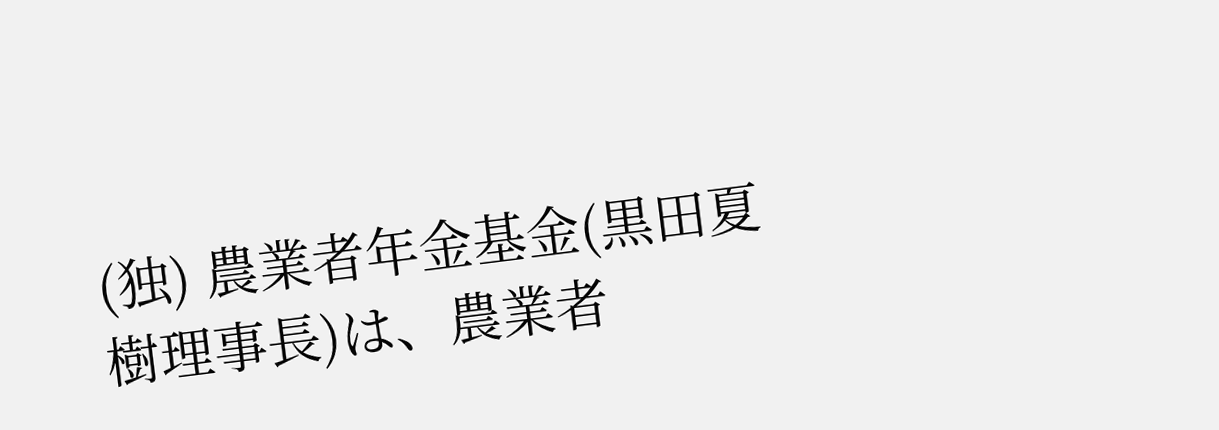(独) 農業者年金基金(黒田夏樹理事長)は、農業者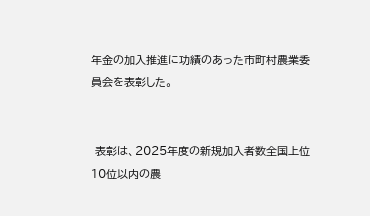年金の加入推進に功績のあった市町村農業委員会を表彰した。


 表彰は、2025年度の新規加入者数全国上位10位以内の農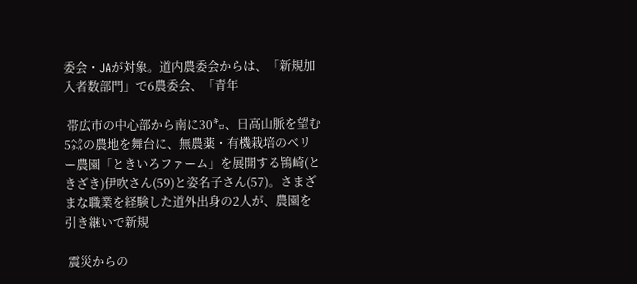委会・JAが対象。道内農委会からは、「新規加入者数部門」で6農委会、「青年

 帯広市の中心部から南に30㌔、日高山脈を望む5㌶の農地を舞台に、無農薬・有機栽培のベリー農園「ときいろファーム」を展開する鴇崎(ときざき)伊吹さん(59)と姿名子さん(57)。さまざまな職業を経験した道外出身の2人が、農園を引き継いで新規

 震災からの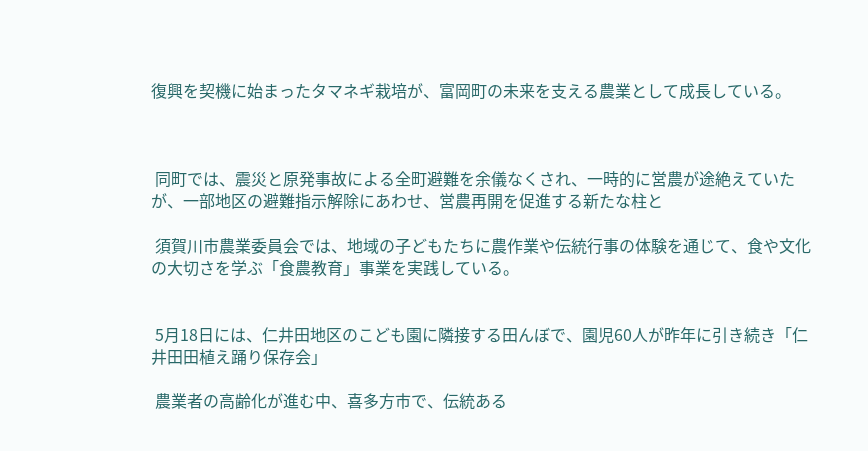復興を契機に始まったタマネギ栽培が、富岡町の未来を支える農業として成長している。



 同町では、震災と原発事故による全町避難を余儀なくされ、一時的に営農が途絶えていたが、一部地区の避難指示解除にあわせ、営農再開を促進する新たな柱と

 須賀川市農業委員会では、地域の子どもたちに農作業や伝統行事の体験を通じて、食や文化の大切さを学ぶ「食農教育」事業を実践している。


 5月18日には、仁井田地区のこども園に隣接する田んぼで、園児60人が昨年に引き続き「仁井田田植え踊り保存会」

 農業者の高齢化が進む中、喜多方市で、伝統ある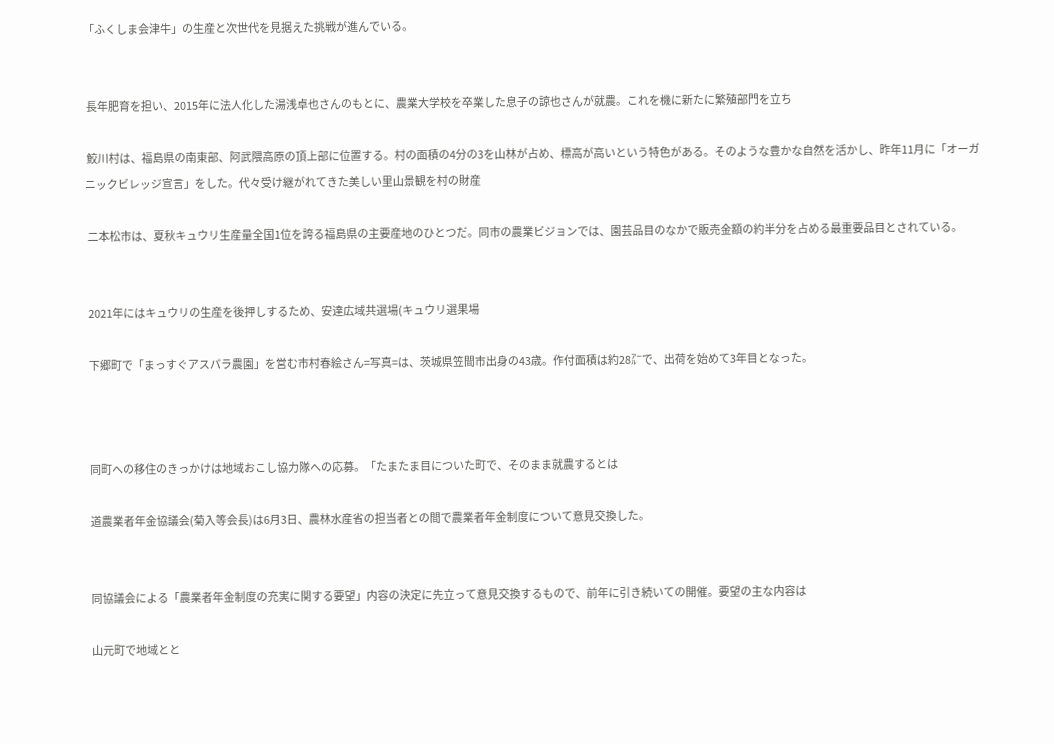「ふくしま会津牛」の生産と次世代を見据えた挑戦が進んでいる。


 長年肥育を担い、2015年に法人化した湯浅卓也さんのもとに、農業大学校を卒業した息子の諒也さんが就農。これを機に新たに繁殖部門を立ち

 鮫川村は、福島県の南東部、阿武隈高原の頂上部に位置する。村の面積の4分の3を山林が占め、標高が高いという特色がある。そのような豊かな自然を活かし、昨年11月に「オーガニックビレッジ宣言」をした。代々受け継がれてきた美しい里山景観を村の財産

 二本松市は、夏秋キュウリ生産量全国1位を誇る福島県の主要産地のひとつだ。同市の農業ビジョンでは、園芸品目のなかで販売金額の約半分を占める最重要品目とされている。


 2021年にはキュウリの生産を後押しするため、安達広域共選場(キュウリ選果場

 下郷町で「まっすぐアスパラ農園」を営む市村春絵さん=写真=は、茨城県笠間市出身の43歳。作付面積は約28㌃で、出荷を始めて3年目となった。



 同町への移住のきっかけは地域おこし協力隊への応募。「たまたま目についた町で、そのまま就農するとは

 道農業者年金協議会(菊入等会長)は6月3日、農林水産省の担当者との間で農業者年金制度について意見交換した。


 同協議会による「農業者年金制度の充実に関する要望」内容の決定に先立って意見交換するもので、前年に引き続いての開催。要望の主な内容は

 山元町で地域とと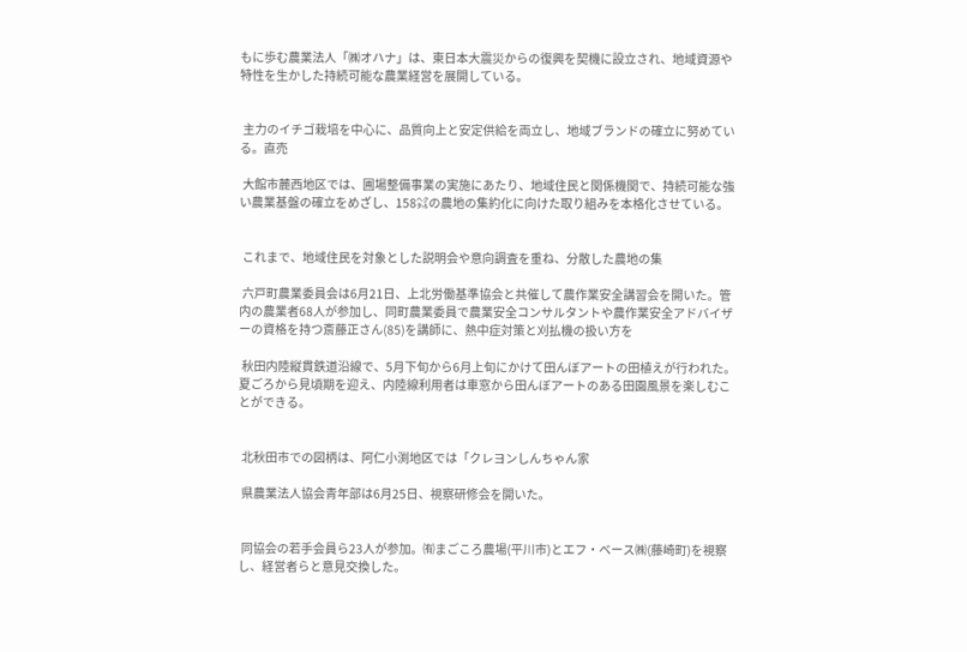もに歩む農業法人「㈱オハナ」は、東日本大震災からの復興を契機に設立され、地域資源や特性を生かした持続可能な農業経営を展開している。


 主力のイチゴ栽培を中心に、品質向上と安定供給を両立し、地域ブランドの確立に努めている。直売

 大館市麓西地区では、圃場整備事業の実施にあたり、地域住民と関係機関で、持続可能な強い農業基盤の確立をめざし、158㌶の農地の集約化に向けた取り組みを本格化させている。


 これまで、地域住民を対象とした説明会や意向調査を重ね、分散した農地の集

 六戸町農業委員会は6月21日、上北労働基準協会と共催して農作業安全講習会を開いた。管内の農業者68人が参加し、同町農業委員で農業安全コンサルタントや農作業安全アドバイザーの資格を持つ斎藤正さん(85)を講師に、熱中症対策と刈払機の扱い方を

 秋田内陸縦貫鉄道沿線で、5月下旬から6月上旬にかけて田んぼアートの田植えが行われた。夏ごろから見頃期を迎え、内陸線利用者は車窓から田んぼアートのある田園風景を楽しむことができる。


 北秋田市での図柄は、阿仁小渕地区では「クレヨンしんちゃん家

 県農業法人協会青年部は6月25日、視察研修会を開いた。


 同協会の若手会員ら23人が参加。㈲まごころ農場(平川市)とエフ・ベース㈱(藤崎町)を視察し、経営者らと意見交換した。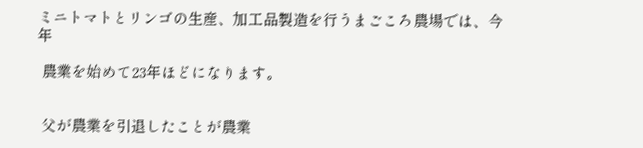ミニトマトとリンゴの生産、加工品製造を行うまごころ農場では、今年

 農業を始めて23年ほどになります。


 父が農業を引退したことが農業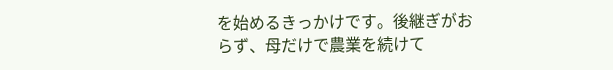を始めるきっかけです。後継ぎがおらず、母だけで農業を続けて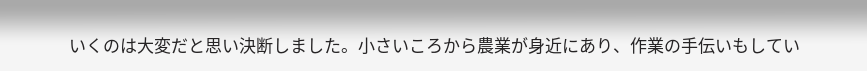いくのは大変だと思い決断しました。小さいころから農業が身近にあり、作業の手伝いもしてい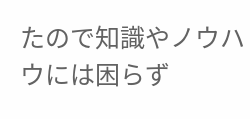たので知識やノウハウには困らず